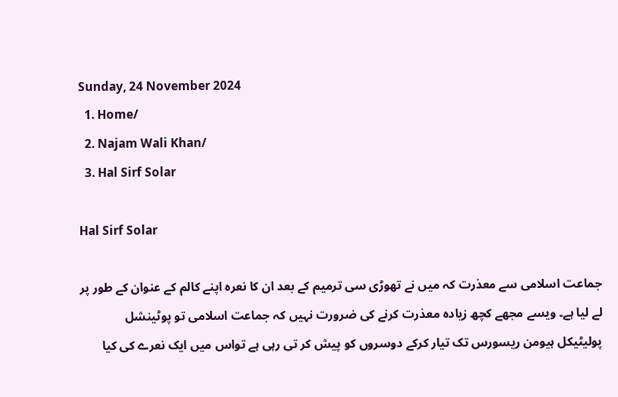Sunday, 24 November 2024
  1. Home/
  2. Najam Wali Khan/
  3. Hal Sirf Solar

Hal Sirf Solar

جماعت اسلامی سے معذرت کہ میں نے تھوڑی سی ترمیم کے بعد ان کا نعرہ اپنے کالم کے عنوان کے طور پر لے لیا ہے۔ ویسے مجھے کچھ زیادہ معذرت کرنے کی ضرورت نہیں کہ جماعت اسلامی تو پوٹینشل پولیٹیکل ہیومن ریسورس تک تیار کرکے دوسروں کو پیش کر تی رہی ہے تواس میں ایک نعرے کی کیا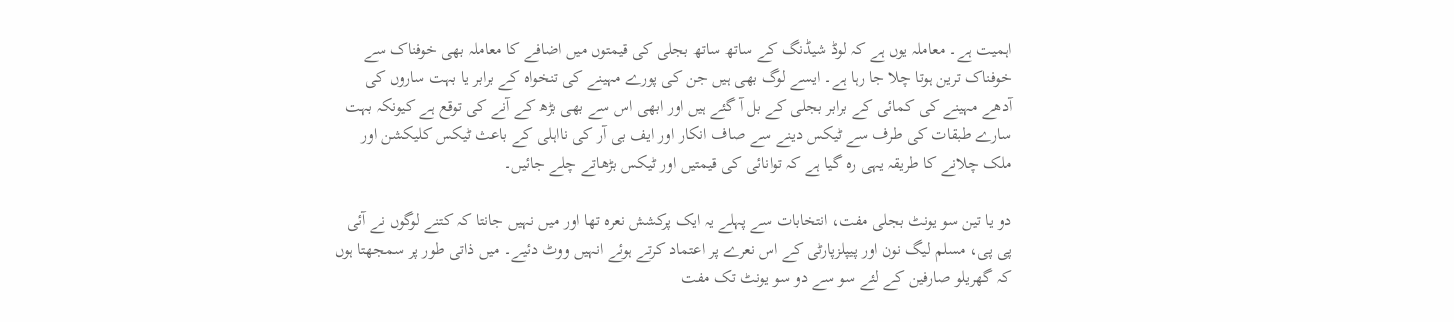اہمیت ہے۔ معاملہ یوں ہے کہ لوڈ شیڈنگ کے ساتھ ساتھ بجلی کی قیمتوں میں اضافے کا معاملہ بھی خوفناک سے خوفناک ترین ہوتا چلا جا رہا ہے۔ ایسے لوگ بھی ہیں جن کی پورے مہینے کی تنخواہ کے برابر یا بہت ساروں کی آدھے مہینے کی کمائی کے برابر بجلی کے بل آ گئے ہیں اور ابھی اس سے بھی بڑھ کے آنے کی توقع ہے کیونکہ بہت سارے طبقات کی طرف سے ٹیکس دینے سے صاف انکار اور ایف بی آر کی نااہلی کے باعث ٹیکس کلیکشن اور ملک چلانے کا طریقہ یہی رہ گیا ہے کہ توانائی کی قیمتیں اور ٹیکس بڑھاتے چلے جائیں۔

دو یا تین سو یونٹ بجلی مفت، انتخابات سے پہلے یہ ایک پرکشش نعرہ تھا اور میں نہیں جانتا کہ کتنے لوگوں نے آئی پی پی، مسلم لیگ نون اور پیپلزپارٹی کے اس نعرے پر اعتماد کرتے ہوئے انہیں ووٹ دئیے۔ میں ذاتی طور پر سمجھتا ہوں کہ گھریلو صارفین کے لئے سو سے دو سو یونٹ تک مفت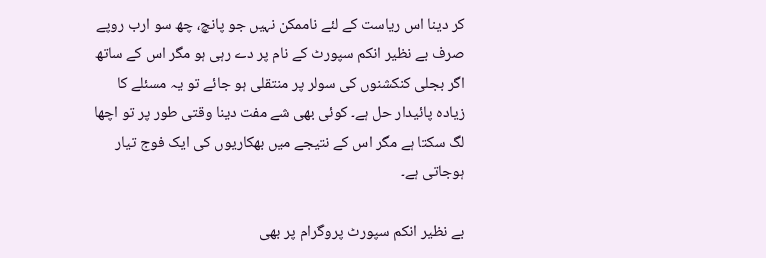کر دینا اس ریاست کے لئے ناممکن نہیں جو پانچ، چھ سو ارب روپے صرف بے نظیر انکم سپورٹ کے نام پر دے رہی ہو مگر اس کے ساتھ اگر بجلی کنکشنوں کی سولر پر منتقلی ہو جائے تو یہ مسئلے کا زیادہ پائیدار حل ہے۔ کوئی بھی شے مفت دینا وقتی طور پر تو اچھا لگ سکتا ہے مگر اس کے نتیجے میں بھکاریوں کی ایک فوج تیار ہوجاتی ہے۔

بے نظیر انکم سپورٹ پروگرام پر بھی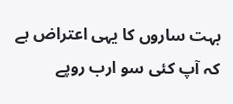بہت ساروں کا یہی اعتراض ہے کہ آپ کئی سو ارب روپے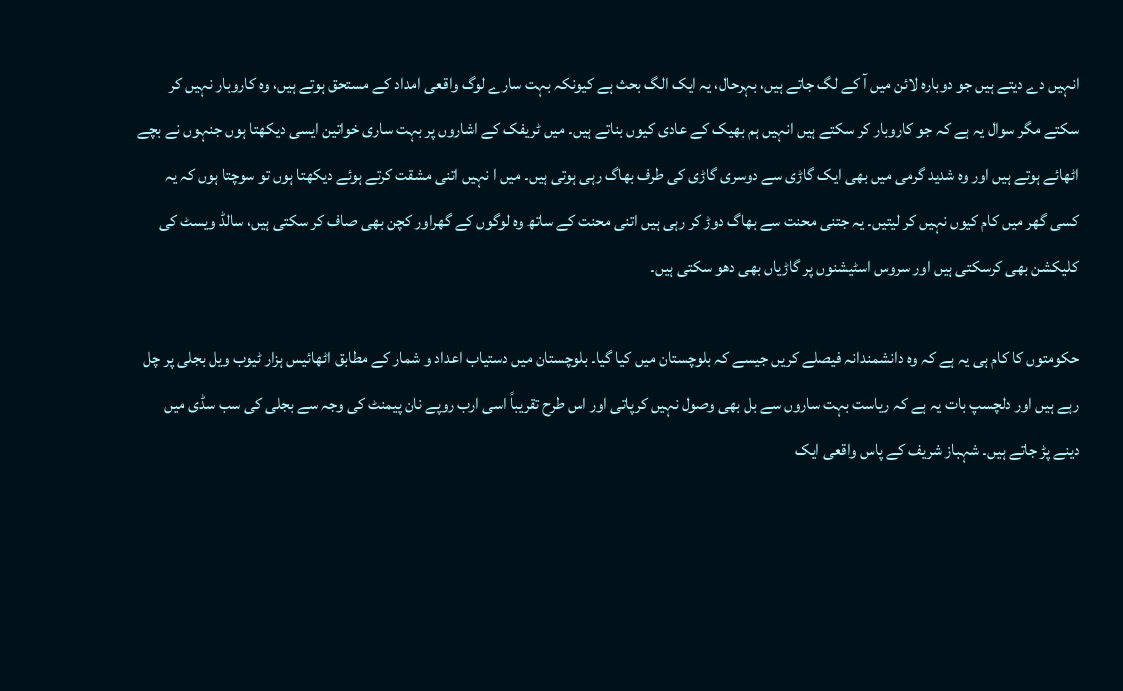انہیں دے دیتے ہیں جو دوبارہ لائن میں آ کے لگ جاتے ہیں، بہرحال، یہ ایک الگ بحث ہے کیونکہ بہت سارے لوگ واقعی امداد کے مستحق ہوتے ہیں، وہ کاروبار نہیں کر سکتے مگر سوال یہ ہے کہ جو کاروبار کر سکتے ہیں انہیں ہم بھیک کے عادی کیوں بناتے ہیں۔ میں ٹریفک کے اشاروں پر بہت ساری خواتین ایسی دیکھتا ہوں جنہوں نے بچے اٹھائے ہوتے ہیں اور وہ شدید گرمی میں بھی ایک گاڑی سے دوسری گاڑی کی طرف بھاگ رہی ہوتی ہیں۔ میں ا نہیں اتنی مشقت کرتے ہوئے دیکھتا ہوں تو سوچتا ہوں کہ یہ کسی گھر میں کام کیوں نہیں کر لیتیں۔ یہ جتنی محنت سے بھاگ دوڑ کر رہی ہیں اتنی محنت کے ساتھ وہ لوگوں کے گھراور کچن بھی صاف کر سکتی ہیں، سالڈ ویسٹ کی کلیکشن بھی کرسکتی ہیں اور سروس اسٹیشنوں پر گاڑیاں بھی دھو سکتی ہیں۔

حکومتوں کا کام ہی یہ ہے کہ وہ دانشمندانہ فیصلے کریں جیسے کہ بلوچستان میں کیا گیا۔ بلوچستان میں دستیاب اعداد و شمار کے مطابق اٹھائیس ہزار ٹیوب ویل بجلی پر چل رہے ہیں اور دلچسپ بات یہ ہے کہ ریاست بہت ساروں سے بل بھی وصول نہیں کرپاتی اور اس طرح تقریباً اسی ارب روپے نان پیمنٹ کی وجہ سے بجلی کی سب سڈی میں دینے پڑ جاتے ہیں۔ شہباز شریف کے پاس واقعی ایک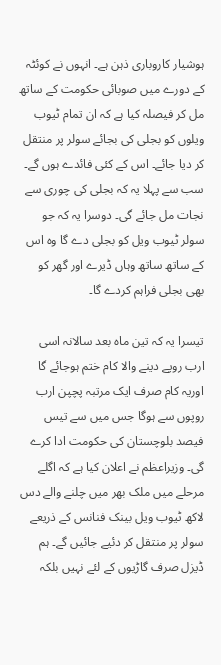ہوشیار کاروباری ذہن ہے۔ انہوں نے کوئٹہ کے دورے میں صوبائی حکومت کے ساتھ مل کر فیصلہ کیا ہے کہ ان تمام ٹیوب ویلوں کو بجلی کی بجائے سولر پر منتقل کر دیا جائے۔ اس کے کئی فائدے ہوں گے۔ سب سے پہلا یہ کہ بجلی کی چوری سے نجات مل جائے گی۔ دوسرا یہ کہ جو سولر ٹیوب ویل کو بجلی دے گا وہ اس کے ساتھ ساتھ وہاں ڈیرے اور گھر کو بھی بجلی فراہم کردے گا۔

تیسرا یہ کہ تین ماہ بعد سالانہ اسی ارب روپے دینے والا کام ختم ہوجائے گا اوریہ کام صرف ایک مرتبہ پچپن ارب روپوں سے ہوگا جس میں سے تیس فیصد بلوچستان کی حکومت ادا کرے گی۔ وزیراعظم نے اعلان کیا ہے کہ اگلے مرحلے میں ملک بھر میں چلنے والے دس لاکھ ٹیوب ویل بینک فنانس کے ذریعے سولر پر منتقل کر دئیے جائیں گے۔ ہم ڈیزل صرف گاڑیوں کے لئے نہیں بلکہ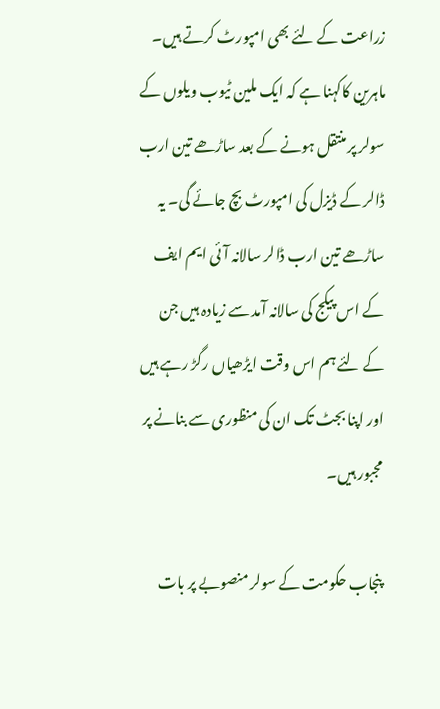زراعت کے لئے بھی امپورٹ کرتے ہیں۔ ماہرین کاکہنا ہے کہ ایک ملین ٹیوب ویلوں کے سولر پر منتقل ہونے کے بعد ساڑھے تین ارب ڈالر کے ڈیزل کی امپورٹ بچ جائے گی۔ یہ ساڑھے تین ارب ڈالر سالانہ آئی ایم ایف کے اس پیکج کی سالانہ آمد سے زیادہ ہیں جن کے لئے ہم اس وقت ایڑھیاں رگڑ رہے ہیں اور اپنا بجٹ تک ان کی منظوری سے بنانے پر مجبور ہیں۔

پنجاب حکومت کے سولر منصوبے پر بات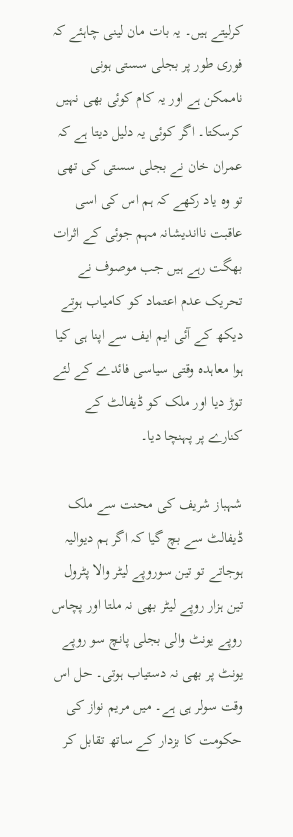کرلیتے ہیں۔ یہ بات مان لینی چاہئے کہ فوری طور پر بجلی سستی ہونی ناممکن ہے اور یہ کام کوئی بھی نہیں کرسکتا۔ اگر کوئی یہ دلیل دیتا ہے کہ عمران خان نے بجلی سستی کی تھی تو وہ یاد رکھے کہ ہم اس کی اسی عاقبت نااندیشانہ مہم جوئی کے اثرات بھگت رہے ہیں جب موصوف نے تحریک عدم اعتماد کو کامیاب ہوتے دیکھ کے آئی ایم ایف سے اپنا ہی کیا ہوا معاہدہ وقتی سیاسی فائدے کے لئے توڑ دیا اور ملک کو ڈیفالٹ کے کنارے پر پہنچا دیا۔

شہباز شریف کی محنت سے ملک ڈیفالٹ سے بچ گیا کہ اگر ہم دیوالیہ ہوجاتے تو تین سوروپے لیٹر والا پٹرول تین ہزار روپے لیٹر بھی نہ ملتا اور پچاس روپے یونٹ والی بجلی پانچ سو روپے یونٹ پر بھی نہ دستیاب ہوتی۔ حل اس وقت سولر ہی ہے۔ میں مریم نواز کی حکومت کا بزدار کے ساتھ تقابل کر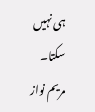ہی نہیں سکتا۔ مریم نواز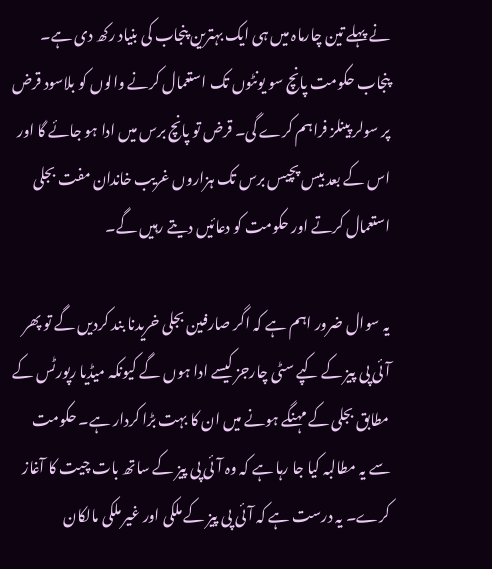نے پہلے تین چارماہ میں ہی ایک بہترین پنجاب کی بنیاد رکھ دی ہے۔ پنجاب حکومت پانچ سو یونٹوں تک استعمال کرنے والوں کو بلاسود قرض پر سولر پینلز فراہم کرے گی۔ قرض تو پانچ برس میں ادا ہو جائے گا اور اس کے بعد بیس پچیس برس تک ہزاروں غریب خاندان مفت بجلی استعمال کرتے اور حکومت کو دعائیں دیتے رہیں گے۔

یہ سوال ضرور اہم ہے کہ اگر صارفین بجلی خریدنا بند کردیں گے تو پھر آئی پی پیز کے کپے سٹی چارجز کیسے ادا ہوں گے کیونکہ میڈیا رپورٹس کے مطابق بجلی کے مہنگے ہونے میں ان کا بہت بڑا کردار ہے۔ حکومت سے یہ مطالبہ کیا جا رہا ہے کہ وہ آئی پی پیز کے ساتھ بات چیت کا آغاز کرے۔ یہ درست ہے کہ آئی پی پیز کے ملکی اور غیر ملکی مالکان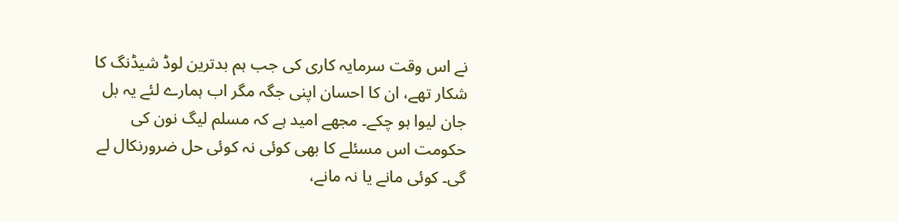نے اس وقت سرمایہ کاری کی جب ہم بدترین لوڈ شیڈنگ کا شکار تھے، ان کا احسان اپنی جگہ مگر اب ہمارے لئے یہ بل جان لیوا ہو چکے۔ مجھے امید ہے کہ مسلم لیگ نون کی حکومت اس مسئلے کا بھی کوئی نہ کوئی حل ضرورنکال لے گی۔ کوئی مانے یا نہ مانے،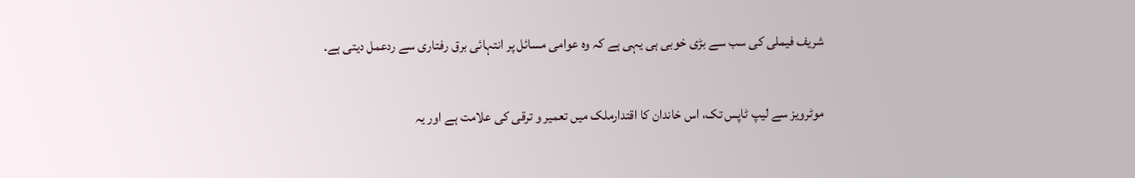شریف فیملی کی سب سے بڑی خوبی ہی یہی ہے کہ وہ عوامی مسائل پر انتہائی برق رفتاری سے ردعمل دیتی ہے۔

موٹرویز سے لیپ ٹاپس تک، اس خاندان کا اقتدارملک میں تعمیر و ترقی کی علامت ہے اور یہ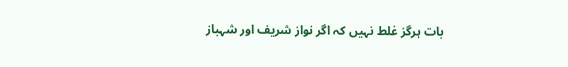بات ہرگز غلط نہیں کہ اگر نواز شریف اور شہباز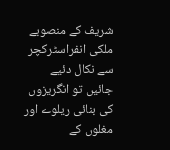شریف کے منصوبے ملکی انفراسٹرکچر سے نکال دئیے جائیں تو انگریزوں کی بنائی ریلوے اور مغلوں کے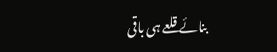بنائے قلعے ہی باقی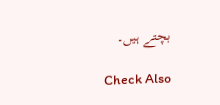بچتے ہیں۔

Check Also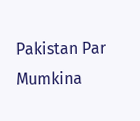Pakistan Par Mumkina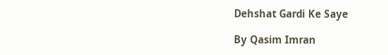Dehshat Gardi Ke Saye

By Qasim Imran